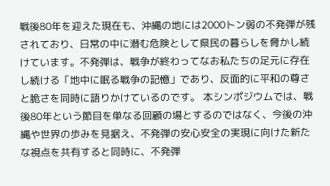戦後80年を迎えた現在も、沖縄の地には2000トン弱の不発弾が残されており、日常の中に潜む危険として県民の暮らしを脅かし続けています。不発弾は、戦争が終わってなお私たちの足元に存在し続ける「地中に眠る戦争の記憶」であり、反面的に平和の尊さと脆さを同時に語りかけているのです。 本シンポジウムでは、戦後80年という節目を単なる回顧の場とするのではなく、今後の沖縄や世界の歩みを見据え、不発弾の安心安全の実現に向けた新たな視点を共有すると同時に、不発弾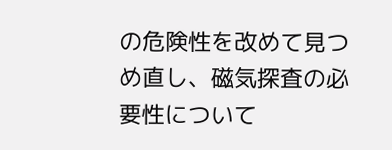の危険性を改めて見つめ直し、磁気探査の必要性について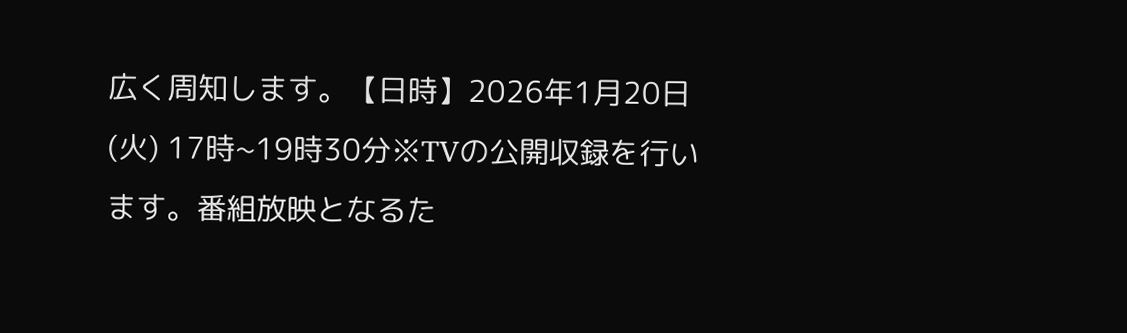広く周知します。【日時】2026年1月20日(火) 17時~19時30分※TVの公開収録を行います。番組放映となるた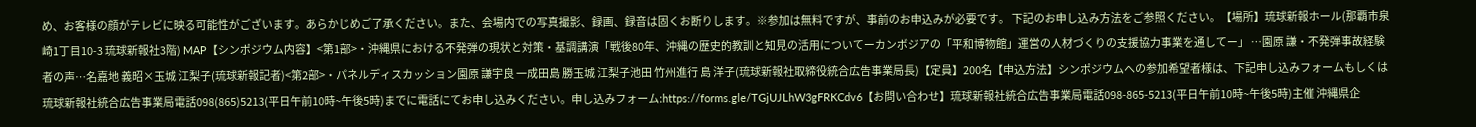め、お客様の顔がテレビに映る可能性がございます。あらかじめご了承ください。また、会場内での写真撮影、録画、録音は固くお断りします。※参加は無料ですが、事前のお申込みが必要です。 下記のお申し込み方法をご参照ください。【場所】琉球新報ホール(那覇市泉崎1丁目10-3 琉球新報社3階) MAP【シンポジウム内容】<第1部>・沖縄県における不発弾の現状と対策・基調講演「戦後80年、沖縄の歴史的教訓と知見の活用についてーカンボジアの「平和博物館」運営の人材づくりの支援協力事業を通してー」 …園原 謙・不発弾事故経験者の声…名嘉地 義昭×玉城 江梨子(琉球新報記者)<第2部>・パネルディスカッション園原 謙宇良 一成田島 勝玉城 江梨子池田 竹州進行 島 洋子(琉球新報社取締役統合広告事業局長)【定員】200名【申込方法】シンポジウムへの参加希望者様は、下記申し込みフォームもしくは琉球新報社統合広告事業局電話098(865)5213(平日午前10時~午後5時)までに電話にてお申し込みください。申し込みフォーム:https://forms.gle/TGjUJLhW3gFRKCdv6【お問い合わせ】琉球新報社統合広告事業局電話098-865-5213(平日午前10時~午後5時)主催 沖縄県企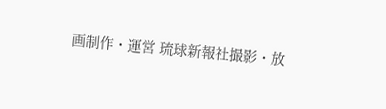画制作・運営 琉球新報社撮影・放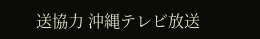送協力 沖縄テレビ放送